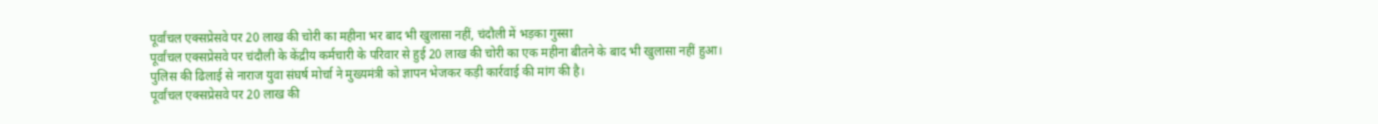पूर्वांचल एक्सप्रेसवे पर 20 लाख की चोरी का महीना भर बाद भी खुलासा नहीं, चंदौली में भड़का गुस्सा
पूर्वांचल एक्सप्रेसवे पर चंदौली के केंद्रीय कर्मचारी के परिवार से हुई 20 लाख की चोरी का एक महीना बीतने के बाद भी खुलासा नहीं हुआ। पुलिस की ढिलाई से नाराज युवा संघर्ष मोर्चा ने मुख्यमंत्री को ज्ञापन भेजकर कड़ी कार्रवाई की मांग की है।
पूर्वांचल एक्सप्रेसवे पर 20 लाख की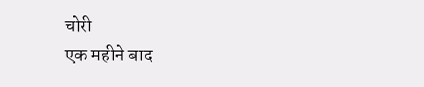चोरी
एक महीने बाद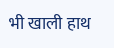भी खाली हाथ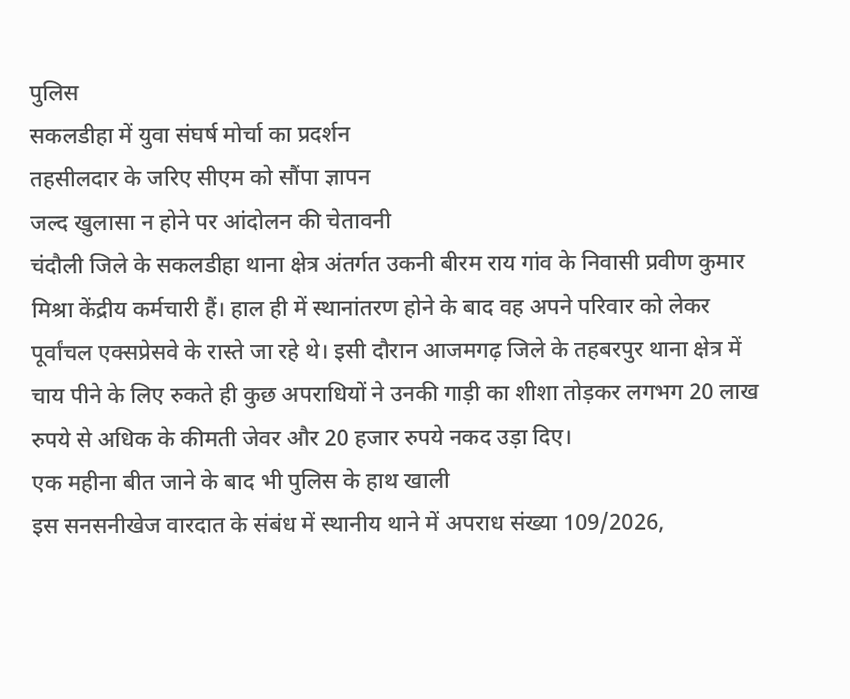पुलिस
सकलडीहा में युवा संघर्ष मोर्चा का प्रदर्शन
तहसीलदार के जरिए सीएम को सौंपा ज्ञापन
जल्द खुलासा न होने पर आंदोलन की चेतावनी
चंदौली जिले के सकलडीहा थाना क्षेत्र अंतर्गत उकनी बीरम राय गांव के निवासी प्रवीण कुमार मिश्रा केंद्रीय कर्मचारी हैं। हाल ही में स्थानांतरण होने के बाद वह अपने परिवार को लेकर पूर्वांचल एक्सप्रेसवे के रास्ते जा रहे थे। इसी दौरान आजमगढ़ जिले के तहबरपुर थाना क्षेत्र में चाय पीने के लिए रुकते ही कुछ अपराधियों ने उनकी गाड़ी का शीशा तोड़कर लगभग 20 लाख रुपये से अधिक के कीमती जेवर और 20 हजार रुपये नकद उड़ा दिए।
एक महीना बीत जाने के बाद भी पुलिस के हाथ खाली
इस सनसनीखेज वारदात के संबंध में स्थानीय थाने में अपराध संख्या 109/2026,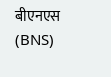बीएनएस (BNS)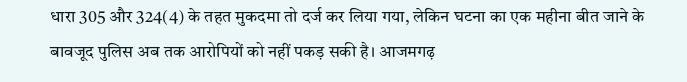धारा 305 और 324(4) के तहत मुकदमा तो दर्ज कर लिया गया, लेकिन घटना का एक महीना बीत जाने के बावजूद पुलिस अब तक आरोपियों को नहीं पकड़ सकी है। आजमगढ़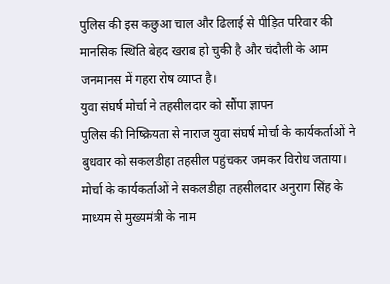पुलिस की इस कछुआ चाल और ढिलाई से पीड़ित परिवार की मानसिक स्थिति बेहद खराब हो चुकी है और चंदौली के आम जनमानस में गहरा रोष व्याप्त है।
युवा संघर्ष मोर्चा ने तहसीलदार को सौंपा ज्ञापन
पुलिस की निष्क्रियता से नाराज युवा संघर्ष मोर्चा के कार्यकर्ताओं ने बुधवार को सकलडीहा तहसील पहुंचकर जमकर विरोध जताया। मोर्चा के कार्यकर्ताओं ने सकलडीहा तहसीलदार अनुराग सिंह के माध्यम से मुख्यमंत्री के नाम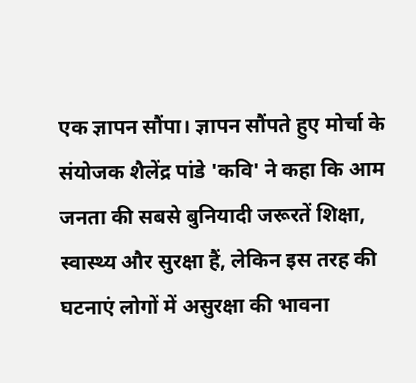एक ज्ञापन सौंपा। ज्ञापन सौंपते हुए मोर्चा के संयोजक शैलेंद्र पांडे 'कवि' ने कहा कि आम जनता की सबसे बुनियादी जरूरतें शिक्षा, स्वास्थ्य और सुरक्षा हैं, लेकिन इस तरह की घटनाएं लोगों में असुरक्षा की भावना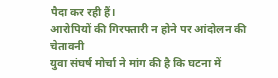पैदा कर रही हैं।
आरोपियों की गिरफ्तारी न होने पर आंदोलन की चेतावनी
युवा संघर्ष मोर्चा ने मांग की है कि घटना में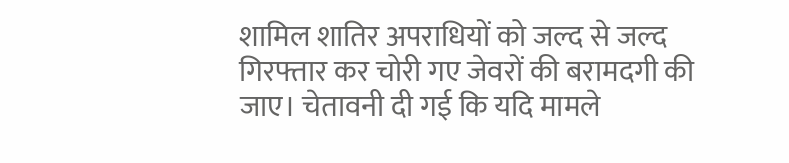शामिल शातिर अपराधियों को जल्द से जल्द गिरफ्तार कर चोरी गए जेवरों की बरामदगी की जाए। चेतावनी दी गई कि यदि मामले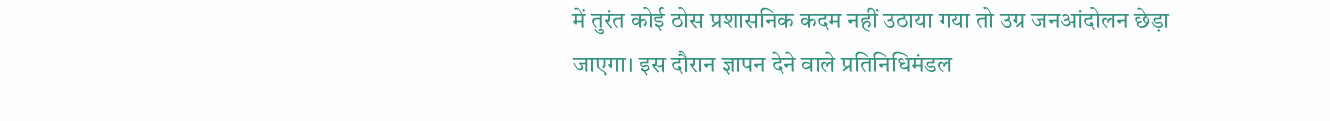में तुरंत कोई ठोस प्रशासनिक कदम नहीं उठाया गया तो उग्र जनआंदोलन छेड़ा जाएगा। इस दौरान ज्ञापन देने वाले प्रतिनिधिमंडल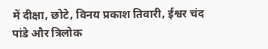में दीक्षा, छोटे, विनय प्रकाश तिवारी, ईश्वर चंद पांडे और त्रिलोक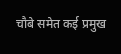चौबे समेत कई प्रमुख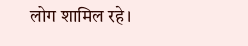लोग शामिल रहे।